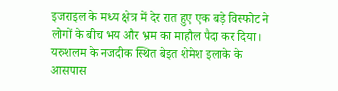इजराइल के मध्य क्षेत्र में देर रात हुए एक बड़े विस्फोट ने लोगों के बीच भय और भ्रम का माहौल पैदा कर दिया। यरुशलम के नजदीक स्थित बेइत शेमेश इलाके के आसपास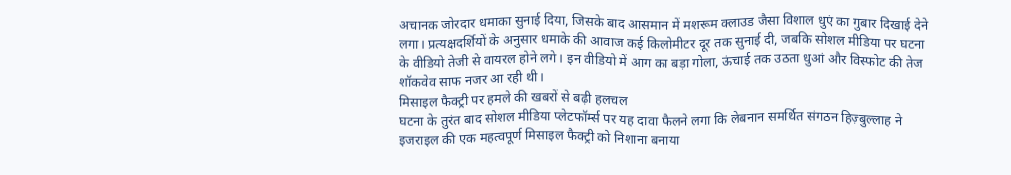अचानक जोरदार धमाका सुनाई दिया, जिसके बाद आसमान में मशरूम क्लाउड जैसा विशाल धुएं का गुबार दिखाई देने लगा। प्रत्यक्षदर्शियों के अनुसार धमाके की आवाज कई किलोमीटर दूर तक सुनाई दी, जबकि सोशल मीडिया पर घटना के वीडियो तेजी से वायरल होने लगे। इन वीडियो में आग का बड़ा गोला, ऊंचाई तक उठता धुआं और विस्फोट की तेज शॉकवेव साफ नजर आ रही थी।
मिसाइल फैक्ट्री पर हमले की खबरों से बढ़ी हलचल
घटना के तुरंत बाद सोशल मीडिया प्लेटफॉर्म्स पर यह दावा फैलने लगा कि लेबनान समर्थित संगठन हिज़्बुल्लाह ने इजराइल की एक महत्वपूर्ण मिसाइल फैक्ट्री को निशाना बनाया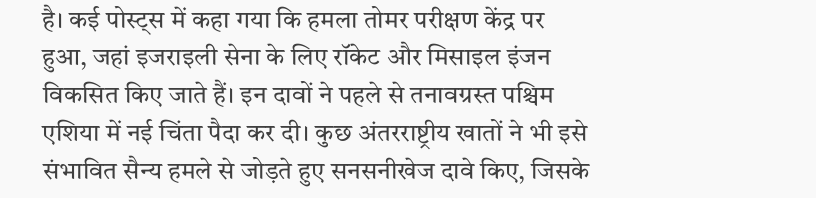है। कई पोस्ट्स में कहा गया कि हमला तोमर परीक्षण केंद्र पर हुआ, जहां इजराइली सेना के लिए रॉकेट और मिसाइल इंजन विकसित किए जाते हैं। इन दावों ने पहले से तनावग्रस्त पश्चिम एशिया में नई चिंता पैदा कर दी। कुछ अंतरराष्ट्रीय खातों ने भी इसे संभावित सैन्य हमले से जोड़ते हुए सनसनीखेज दावे किए, जिसके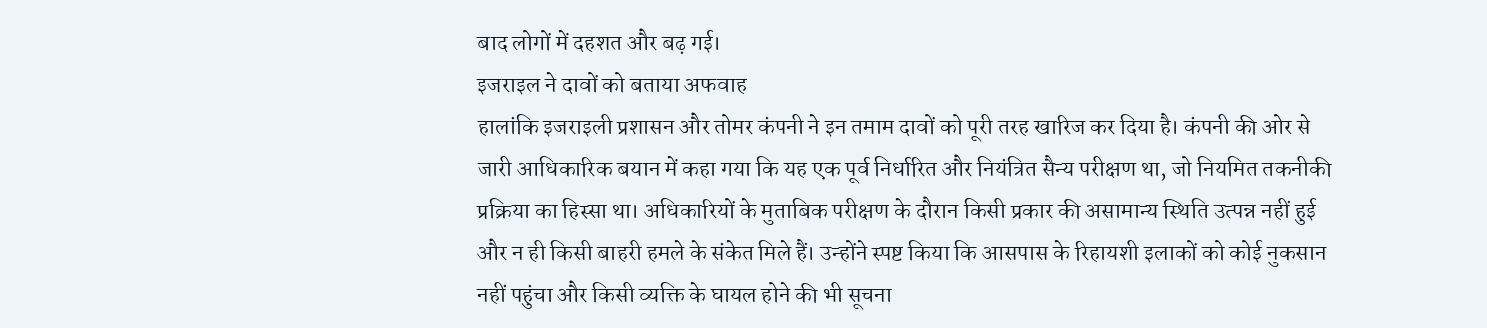बाद लोगों में दहशत और बढ़ गई।
इजराइल ने दावों को बताया अफवाह
हालांकि इजराइली प्रशासन और तोमर कंपनी ने इन तमाम दावों को पूरी तरह खारिज कर दिया है। कंपनी की ओर से जारी आधिकारिक बयान में कहा गया कि यह एक पूर्व निर्धारित और नियंत्रित सैन्य परीक्षण था, जो नियमित तकनीकी प्रक्रिया का हिस्सा था। अधिकारियों के मुताबिक परीक्षण के दौरान किसी प्रकार की असामान्य स्थिति उत्पन्न नहीं हुई और न ही किसी बाहरी हमले के संकेत मिले हैं। उन्होंने स्पष्ट किया कि आसपास के रिहायशी इलाकों को कोई नुकसान नहीं पहुंचा और किसी व्यक्ति के घायल होने की भी सूचना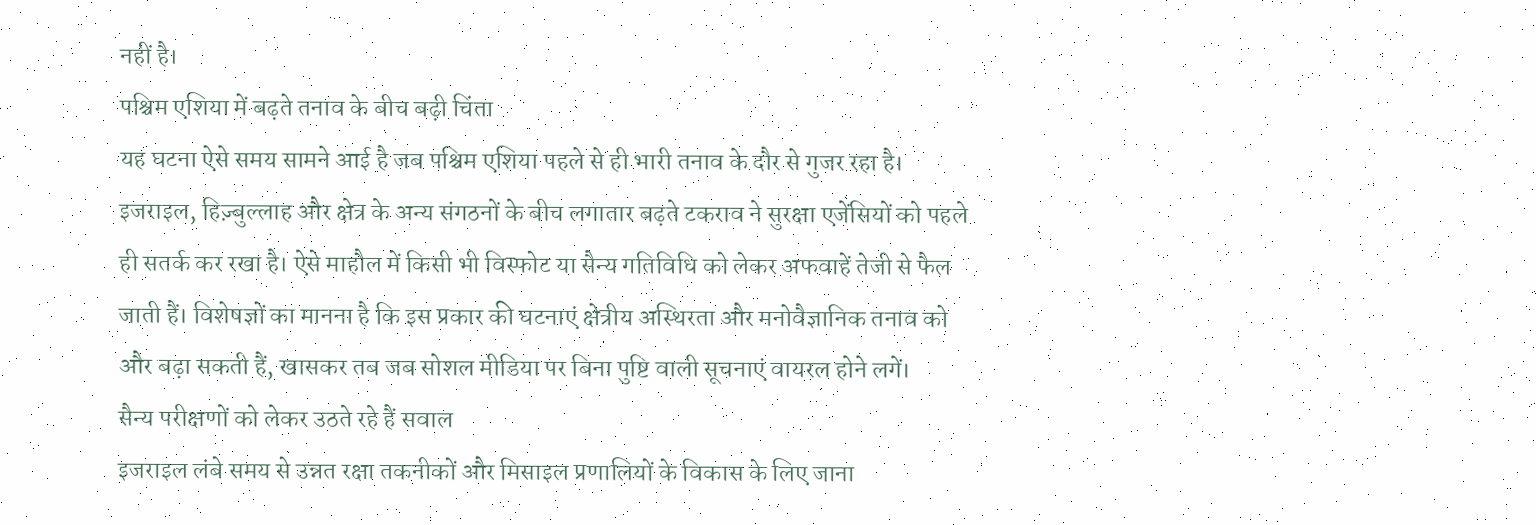नहीं है।
पश्चिम एशिया में बढ़ते तनाव के बीच बढ़ी चिंता
यह घटना ऐसे समय सामने आई है जब पश्चिम एशिया पहले से ही भारी तनाव के दौर से गुजर रहा है। इजराइल, हिज़्बुल्लाह और क्षेत्र के अन्य संगठनों के बीच लगातार बढ़ते टकराव ने सुरक्षा एजेंसियों को पहले ही सतर्क कर रखा है। ऐसे माहौल में किसी भी विस्फोट या सैन्य गतिविधि को लेकर अफवाहें तेजी से फैल जाती हैं। विशेषज्ञों का मानना है कि इस प्रकार की घटनाएं क्षेत्रीय अस्थिरता और मनोवैज्ञानिक तनाव को और बढ़ा सकती हैं, खासकर तब जब सोशल मीडिया पर बिना पुष्टि वाली सूचनाएं वायरल होने लगें।
सैन्य परीक्षणों को लेकर उठते रहे हैं सवाल
इजराइल लंबे समय से उन्नत रक्षा तकनीकों और मिसाइल प्रणालियों के विकास के लिए जाना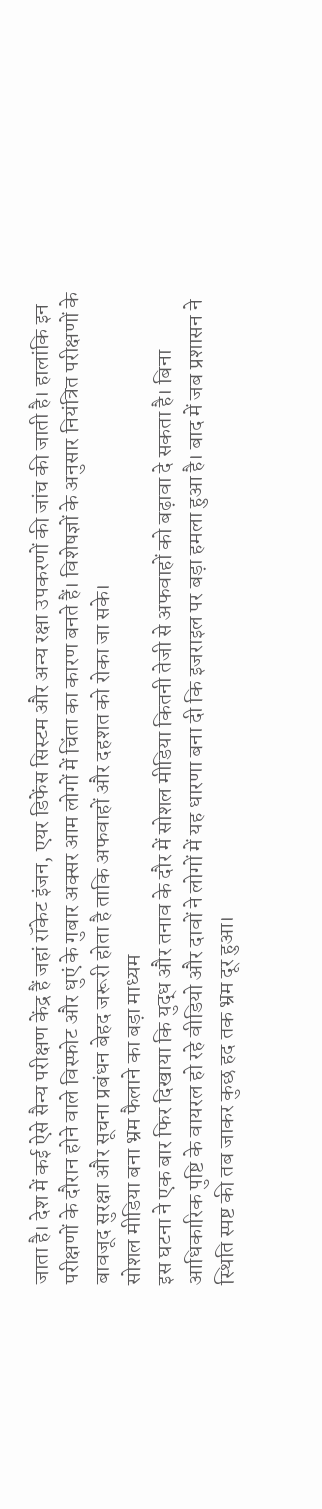जाता है। देश में कई ऐसे सैन्य परीक्षण केंद्र हैं जहां रॉकेट इंजन, एयर डिफेंस सिस्टम और अन्य रक्षा उपकरणों की जांच की जाती है। हालांकि इन परीक्षणों के दौरान होने वाले विस्फोट और धुएं के गुबार अक्सर आम लोगों में चिंता का कारण बनते हैं। विशेषज्ञों के अनुसार नियंत्रित परीक्षणों के बावजूद सुरक्षा और सूचना प्रबंधन बेहद जरूरी होता है ताकि अफवाहों और दहशत को रोका जा सके।
सोशल मीडिया बना भ्रम फैलाने का बड़ा माध्यम
इस घटना ने एक बार फिर दिखाया कि युद्ध और तनाव के दौर में सोशल मीडिया कितनी तेजी से अफवाहों को बढ़ावा दे सकता है। बिना आधिकारिक पुष्टि के वायरल हो रहे वीडियो और दावों ने लोगों में यह धारणा बना दी कि इजराइल पर बड़ा हमला हुआ है। बाद में जब प्रशासन ने स्थिति स्पष्ट की तब जाकर कुछ हद तक भ्रम दूर हुआ।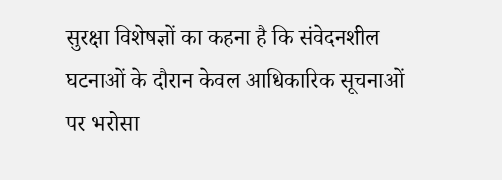सुरक्षा विशेषज्ञों का कहना है कि संवेदनशील घटनाओं के दौरान केवल आधिकारिक सूचनाओं पर भरोसा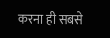करना ही सबसे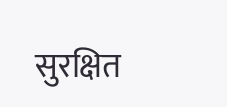सुरक्षित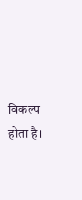विकल्प होता है।